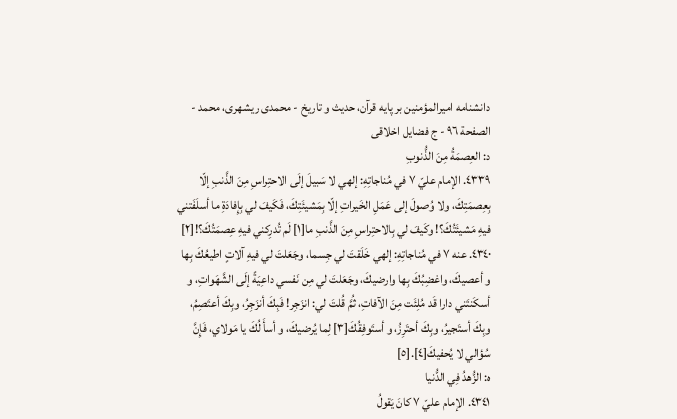دانشنامه اميرالمؤمنين بر پايه قرآن، حديث و تاريخ - محمدی ریشهری، محمد - الصفحة ٩٦ - ج فضايل اخلاقى
د: العِصمَةُ مِنَ الذُّنوبِ
٤٣٣٩. الإمام عليّ ٧ في مُناجاتِهِ: إلهي لا سَبيلَ إلَى الاحتِراسِ مِنَ الذَّنبِ إلّا بِعِصمَتِكَ، ولا وُصولَ إلى عَمَلِ الخَيراتِ إلّا بِمَشيئَتِكَ، فَكَيفَ لي بِإِفادَةِ ما أسلَفَتني فيهِ مَشيئَتُكَ؟! وكَيفَ لي بِالاحتِراسِ مِنَ الذَّنبِ ما[١] لَم تُدرِكني فيهِ عِصمَتُكَ؟![٢]
٤٣٤٠. عنه ٧ في مُناجاتِهِ: إلهي خَلَقتَ لي جِسما، وجَعَلتَ لي فيهِ آلاتٍ اطيعُكَ بِها و أعصيكَ، واغضِبُكَ بِها وارضيكَ، وجَعَلتَ لي مِن نَفسي داعِيَةً إلَى الشَّهَواتِ، و أسكَنتَني دارا قَد مُلِئَت مِنَ الآفاتِ، ثُمَّ قُلتَ لي: انزَجِر! فَبِكَ أنزَجِرُ، وبِكَ أعتَصِمُ، وبِكَ أستَجيرُ، وبِكَ أحتَرِزُ، و أستَوفِقُكَ[٣] لِما يُرضيكَ، و أسأَ لُكَ يا مَولاي، فَإِنَّ سُؤالي لا يُحفيكَ[٤].[٥]
ه: الزُّهدُ فِي الدُّنيا
٤٣٤١. الإمام عليّ ٧ كانَ يَقولُ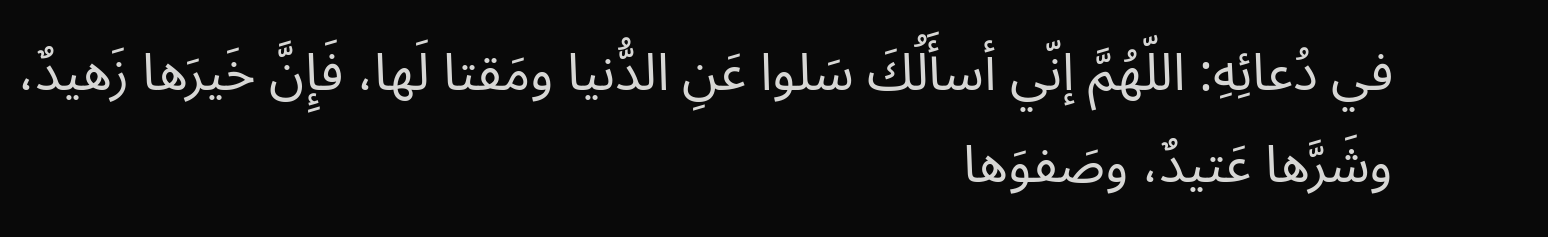في دُعائِهِ: اللّهُمَّ إنّي أسأَلُكَ سَلوا عَنِ الدُّنيا ومَقتا لَها، فَإِنَّ خَيرَها زَهيدٌ، وشَرَّها عَتيدٌ، وصَفوَها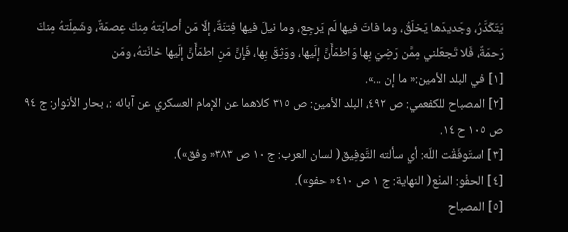يَتَكَدَّرُ، وجَديدَها يَخلَقُ، وما فاتَ فيها لَم يَرجِع، وما نيلَ فيها فِتنَةٌ، إلّا مَن أصابَتهُ مِنكَ عِصمَةٌ، وشَمِلَتهُ مِنكَ رَحمَةٌ، فَلا تَجعَلني مِمَّن رَضِيَ بِها وَاطمَأَنَّ إلَيها، ووَثِقَ بِها، فَإِنَّ مَنِ اطمَأَنَّ إلَيها خانَتهُ، ومَن
[١] في البلد الأمين:« ما إن ...».
[٢] المصباح للكفعمي: ص ٤٩٢، البلد الأمين: ص ٣١٥ كلاهما عن الإمام العسكري عن آبائه :، بحار الأنوار: ج ٩٤ ص ١٠٥ ح ١٤.
[٣] استَوفَقْت اللّه: أي سألته التَّوفِيق( لسان العرب: ج ١٠ ص ٣٨٣« وفق»).
[٤] الحفْو: المنْع( النهاية: ج ١ ص ٤١٠« حفو»).
[٥] المصباح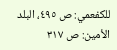للكفعمي: ص ٤٩٥، البلد الأمين: ص ٣١٧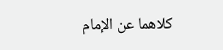كلاهما عن الإمام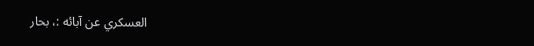العسكري عن آبائه :، بحار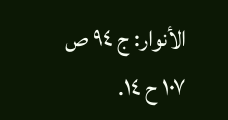الأنوار: ج ٩٤ ص ١٠٧ ح ١٤.